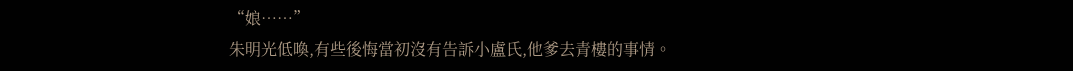“娘……”
朱明光低喚,有些後悔當初沒有告訴小盧氏,他爹去青樓的事情。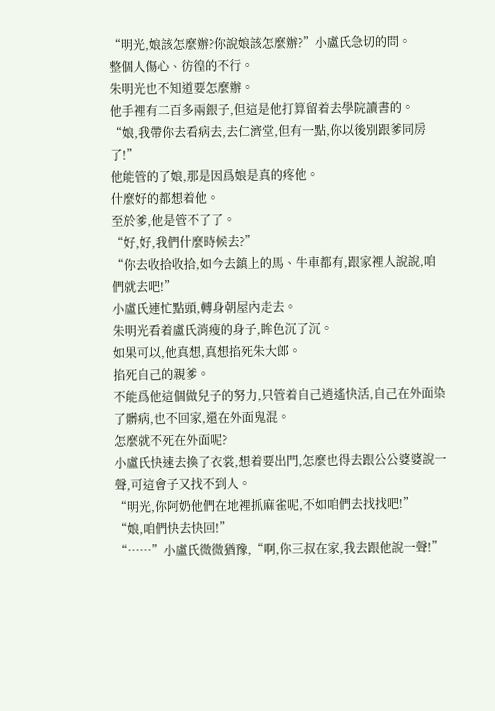“明光,娘該怎麼辦?你說娘該怎麼辦?”小盧氏急切的問。
整個人傷心、彷徨的不行。
朱明光也不知道要怎麼辦。
他手裡有二百多兩銀子,但這是他打算留着去學院讀書的。
“娘,我帶你去看病去,去仁濟堂,但有一點,你以後別跟爹同房了!”
他能管的了娘,那是因爲娘是真的疼他。
什麼好的都想着他。
至於爹,他是管不了了。
“好,好,我們什麼時候去?”
“你去收拾收拾,如今去鎮上的馬、牛車都有,跟家裡人說說,咱們就去吧!”
小盧氏連忙點頭,轉身朝屋內走去。
朱明光看着盧氏消瘦的身子,眸色沉了沉。
如果可以,他真想,真想掐死朱大郎。
掐死自己的親爹。
不能爲他這個做兒子的努力,只管着自己逍遙快活,自己在外面染了髒病,也不回家,還在外面鬼混。
怎麼就不死在外面呢?
小盧氏快速去換了衣裳,想着要出門,怎麼也得去跟公公婆婆說一聲,可這會子又找不到人。
“明光,你阿奶他們在地裡抓麻雀呢,不如咱們去找找吧!”
“娘,咱們快去快回!”
“……”小盧氏微微猶豫,“啊,你三叔在家,我去跟他說一聲!”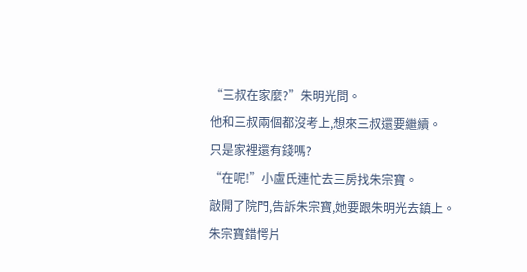“三叔在家麼?”朱明光問。
他和三叔兩個都沒考上,想來三叔還要繼續。
只是家裡還有錢嗎?
“在呢!”小盧氏連忙去三房找朱宗寶。
敲開了院門,告訴朱宗寶,她要跟朱明光去鎮上。
朱宗寶錯愕片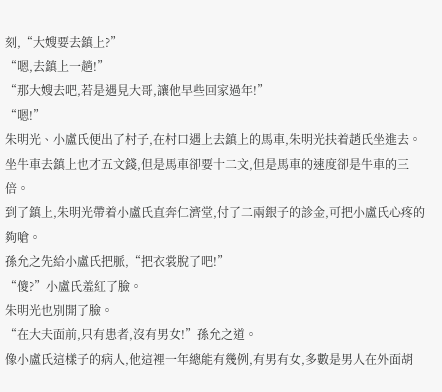刻,“大嫂要去鎮上?”
“嗯,去鎮上一趟!”
“那大嫂去吧,若是遇見大哥,讓他早些回家過年!”
“嗯!”
朱明光、小盧氏便出了村子,在村口遇上去鎮上的馬車,朱明光扶着趙氏坐進去。
坐牛車去鎮上也才五文錢,但是馬車卻要十二文,但是馬車的速度卻是牛車的三倍。
到了鎮上,朱明光帶着小盧氏直奔仁濟堂,付了二兩銀子的診金,可把小盧氏心疼的夠嗆。
孫允之先給小盧氏把脈,“把衣裳脫了吧!”
“傻?”小盧氏羞紅了臉。
朱明光也別開了臉。
“在大夫面前,只有患者,沒有男女!”孫允之道。
像小盧氏這樣子的病人,他這裡一年總能有幾例,有男有女,多數是男人在外面胡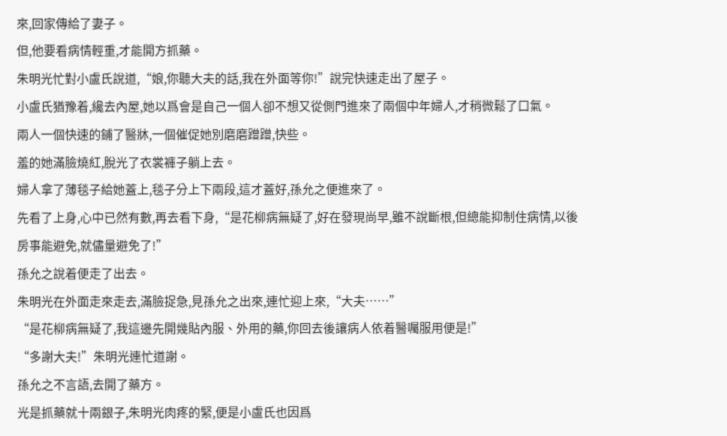來,回家傳給了妻子。
但,他要看病情輕重,才能開方抓藥。
朱明光忙對小盧氏說道,“娘,你聽大夫的話,我在外面等你!”說完快速走出了屋子。
小盧氏猶豫着,纔去內屋,她以爲會是自己一個人卻不想又從側門進來了兩個中年婦人,才稍微鬆了口氣。
兩人一個快速的鋪了醫牀,一個催促她別磨磨蹭蹭,快些。
羞的她滿臉燒紅,脫光了衣裳褲子躺上去。
婦人拿了薄毯子給她蓋上,毯子分上下兩段,這才蓋好,孫允之便進來了。
先看了上身,心中已然有數,再去看下身,“是花柳病無疑了,好在發現尚早,雖不說斷根,但總能抑制住病情,以後房事能避免,就儘量避免了!”
孫允之說着便走了出去。
朱明光在外面走來走去,滿臉捉急,見孫允之出來,連忙迎上來,“大夫……”
“是花柳病無疑了,我這邊先開幾貼內服、外用的藥,你回去後讓病人依着醫囑服用便是!”
“多謝大夫!”朱明光連忙道謝。
孫允之不言語,去開了藥方。
光是抓藥就十兩銀子,朱明光肉疼的緊,便是小盧氏也因爲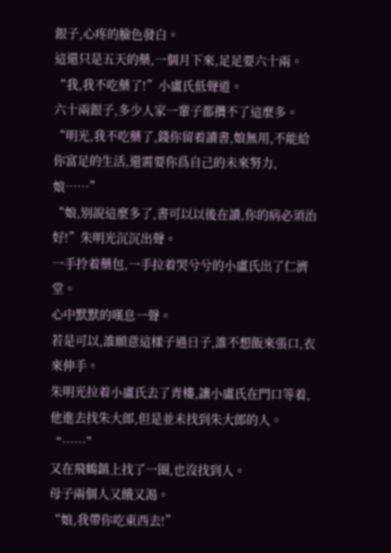銀子,心疼的臉色發白。
這還只是五天的藥,一個月下來,足足要六十兩。
“我,我不吃藥了!”小盧氏低聲道。
六十兩銀子,多少人家一輩子都攢不了這麼多。
“明光,我不吃藥了,錢你留着讀書,娘無用,不能給你富足的生活,還需要你爲自己的未來努力,娘……”
“娘,別說這麼多了,書可以以後在讀,你的病必須治好!”朱明光沉沉出聲。
一手拎着藥包,一手拉着哭兮兮的小盧氏出了仁濟堂。
心中默默的嘆息一聲。
若是可以,誰願意這樣子過日子,誰不想飯來張口,衣來伸手。
朱明光拉着小盧氏去了青樓,讓小盧氏在門口等着,他進去找朱大郎,但是並未找到朱大郎的人。
“……”
又在飛鶴鎮上找了一圈,也沒找到人。
母子兩個人又餓又渴。
“娘,我帶你吃東西去!”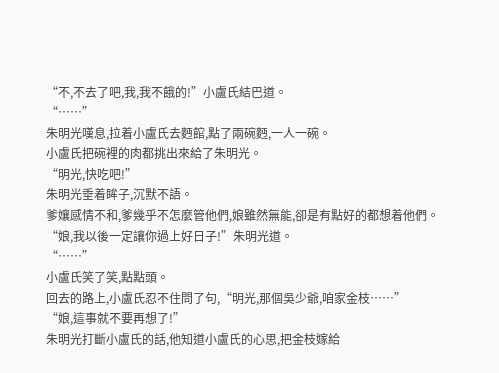“不,不去了吧,我,我不餓的!”小盧氏結巴道。
“……”
朱明光嘆息,拉着小盧氏去麪館,點了兩碗麪,一人一碗。
小盧氏把碗裡的肉都挑出來給了朱明光。
“明光,快吃吧!”
朱明光垂着眸子,沉默不語。
爹孃感情不和,爹幾乎不怎麼管他們,娘雖然無能,卻是有點好的都想着他們。
“娘,我以後一定讓你過上好日子!”朱明光道。
“……”
小盧氏笑了笑,點點頭。
回去的路上,小盧氏忍不住問了句,“明光,那個吳少爺,咱家金枝……”
“娘,這事就不要再想了!”
朱明光打斷小盧氏的話,他知道小盧氏的心思,把金枝嫁給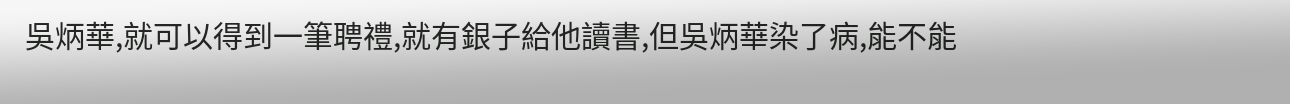吳炳華,就可以得到一筆聘禮,就有銀子給他讀書,但吳炳華染了病,能不能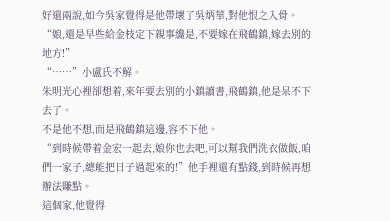好還兩說,如今吳家覺得是他帶壞了吳炳華,對他恨之入骨。
“娘,還是早些給金枝定下親事纔是,不要嫁在飛鶴鎮,嫁去別的地方!”
“……”小盧氏不解。
朱明光心裡卻想着,來年要去別的小鎮讀書,飛鶴鎮,他是呆不下去了。
不是他不想,而是飛鶴鎮這邊,容不下他。
“到時候帶着金宏一起去,娘你也去吧,可以幫我們洗衣做飯,咱們一家子,總能把日子過起來的!”他手裡還有點錢,到時候再想辦法賺點。
這個家,他覺得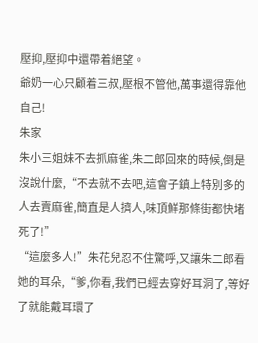壓抑,壓抑中還帶着絕望。
爺奶一心只顧着三叔,壓根不管他,萬事還得靠他自己!
朱家
朱小三姐妹不去抓麻雀,朱二郎回來的時候,倒是沒說什麼,“不去就不去吧,這會子鎮上特別多的人去賣麻雀,簡直是人擠人,味頂鮮那條街都快堵死了!”
“這麼多人!”朱花兒忍不住驚呼,又讓朱二郎看她的耳朵,“爹,你看,我們已經去穿好耳洞了,等好了就能戴耳環了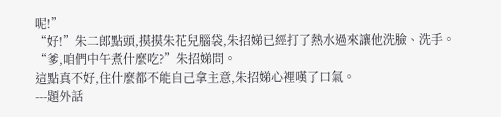呢!”
“好!”朱二郎點頭,摸摸朱花兒腦袋,朱招娣已經打了熱水過來讓他洗臉、洗手。
“爹,咱們中午煮什麼吃?”朱招娣問。
這點真不好,住什麼都不能自己拿主意,朱招娣心裡嘆了口氣。
---題外話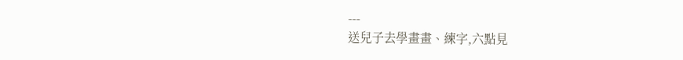---
送兒子去學畫畫、練字,六點見